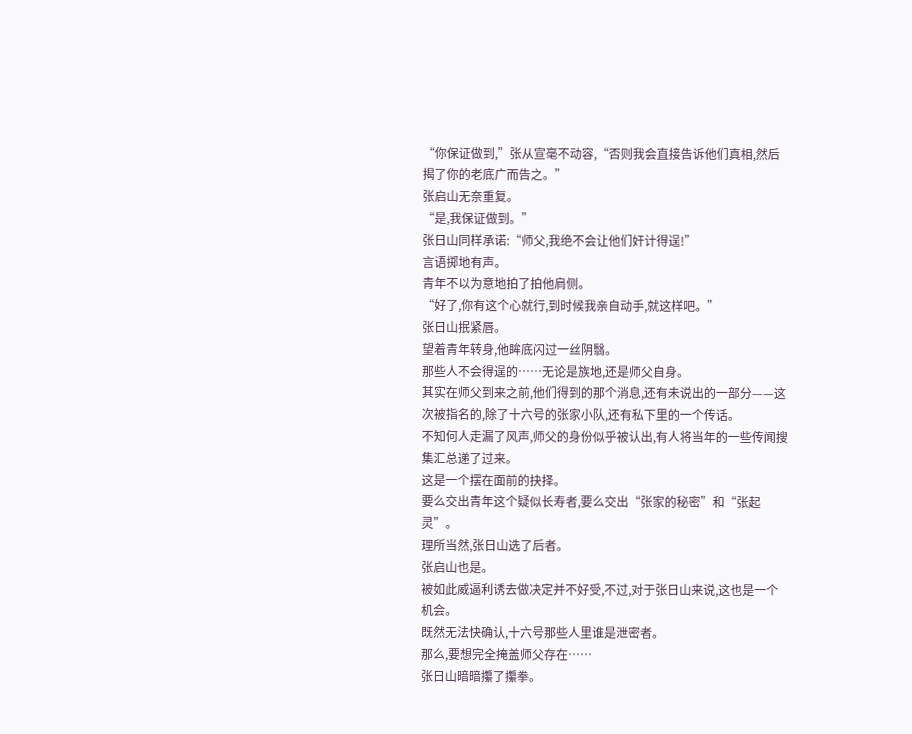“你保证做到,”张从宣毫不动容,“否则我会直接告诉他们真相,然后揭了你的老底广而告之。”
张启山无奈重复。
“是,我保证做到。”
张日山同样承诺:“师父,我绝不会让他们奸计得逞!”
言语掷地有声。
青年不以为意地拍了拍他肩侧。
“好了,你有这个心就行,到时候我亲自动手,就这样吧。”
张日山抿紧唇。
望着青年转身,他眸底闪过一丝阴翳。
那些人不会得逞的……无论是族地,还是师父自身。
其实在师父到来之前,他们得到的那个消息,还有未说出的一部分——这次被指名的,除了十六号的张家小队,还有私下里的一个传话。
不知何人走漏了风声,师父的身份似乎被认出,有人将当年的一些传闻搜集汇总递了过来。
这是一个摆在面前的抉择。
要么交出青年这个疑似长寿者,要么交出“张家的秘密”和“张起灵”。
理所当然,张日山选了后者。
张启山也是。
被如此威逼利诱去做决定并不好受,不过,对于张日山来说,这也是一个机会。
既然无法快确认,十六号那些人里谁是泄密者。
那么,要想完全掩盖师父存在……
张日山暗暗攥了攥拳。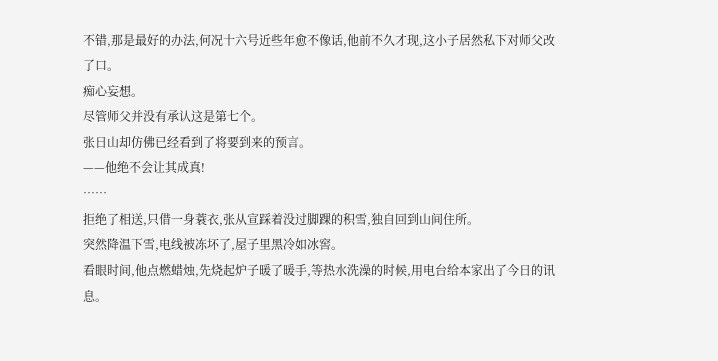不错,那是最好的办法,何况十六号近些年愈不像话,他前不久才现,这小子居然私下对师父改了口。
痴心妄想。
尽管师父并没有承认这是第七个。
张日山却仿佛已经看到了将要到来的预言。
——他绝不会让其成真!
……
拒绝了相送,只借一身蓑衣,张从宣踩着没过脚踝的积雪,独自回到山间住所。
突然降温下雪,电线被冻坏了,屋子里黑冷如冰窖。
看眼时间,他点燃蜡烛,先烧起炉子暖了暖手,等热水洗澡的时候,用电台给本家出了今日的讯息。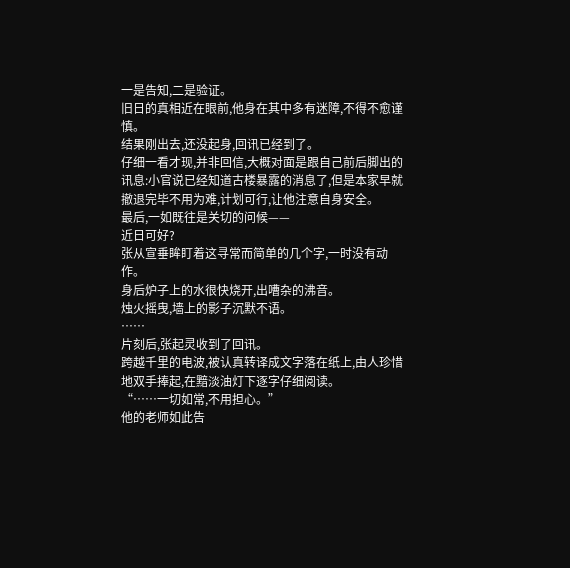一是告知,二是验证。
旧日的真相近在眼前,他身在其中多有迷障,不得不愈谨慎。
结果刚出去,还没起身,回讯已经到了。
仔细一看才现,并非回信,大概对面是跟自己前后脚出的讯息:小官说已经知道古楼暴露的消息了,但是本家早就撤退完毕不用为难,计划可行,让他注意自身安全。
最后,一如既往是关切的问候——
近日可好?
张从宣垂眸盯着这寻常而简单的几个字,一时没有动作。
身后炉子上的水很快烧开,出嘈杂的沸音。
烛火摇曳,墙上的影子沉默不语。
……
片刻后,张起灵收到了回讯。
跨越千里的电波,被认真转译成文字落在纸上,由人珍惜地双手捧起,在黯淡油灯下逐字仔细阅读。
“……一切如常,不用担心。”
他的老师如此告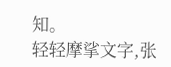知。
轻轻摩挲文字,张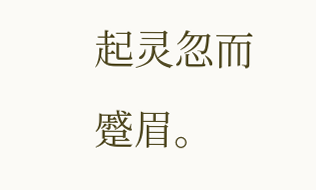起灵忽而蹙眉。